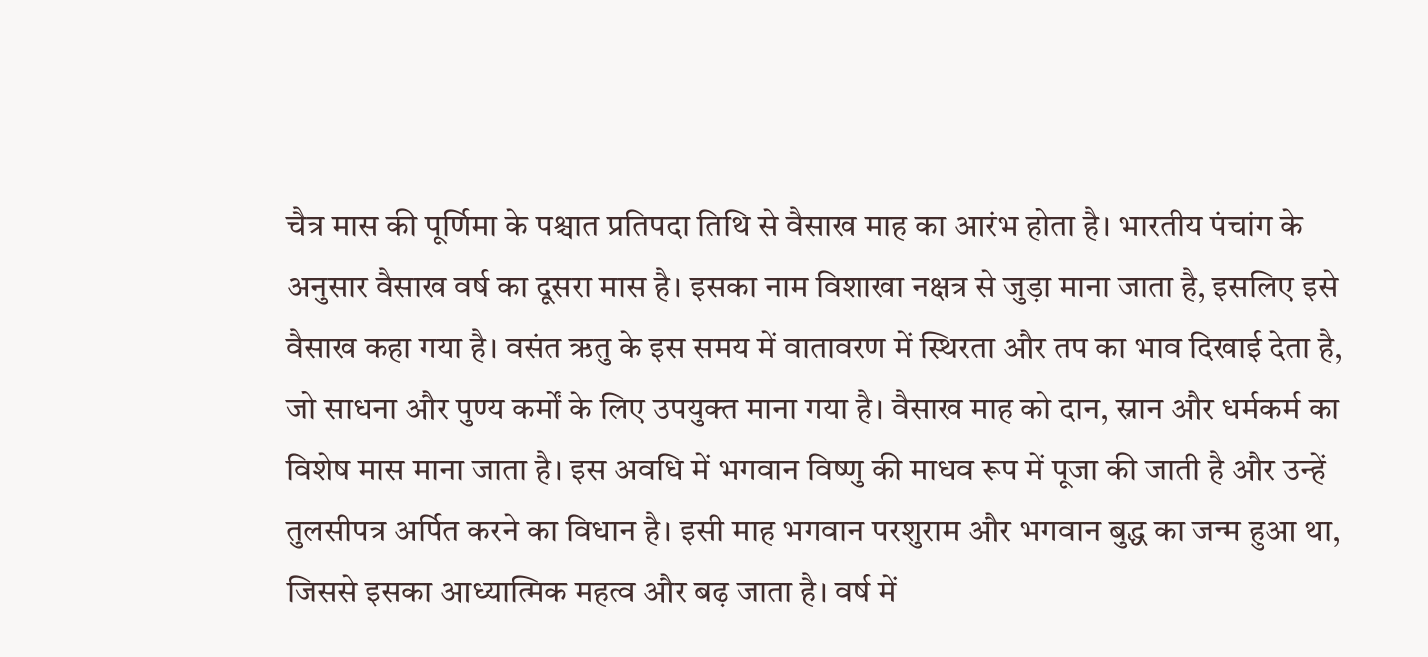चैत्र मास की पूर्णिमा के पश्चात प्रतिपदा तिथि से वैसाख माह का आरंभ होता है। भारतीय पंचांग के अनुसार वैसाख वर्ष का दूसरा मास है। इसका नाम विशाखा नक्षत्र से जुड़ा माना जाता है, इसलिए इसे वैसाख कहा गया है। वसंत ऋतु के इस समय में वातावरण में स्थिरता और तप का भाव दिखाई देता है, जो साधना और पुण्य कर्मों के लिए उपयुक्त माना गया है। वैसाख माह को दान, स्नान और धर्मकर्म का विशेष मास माना जाता है। इस अवधि में भगवान विष्णु की माधव रूप में पूजा की जाती है और उन्हें तुलसीपत्र अर्पित करने का विधान है। इसी माह भगवान परशुराम और भगवान बुद्ध का जन्म हुआ था, जिससे इसका आध्यात्मिक महत्व और बढ़ जाता है। वर्ष में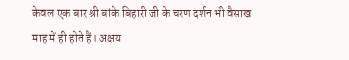केवल एक बार श्री बांके बिहारी जी के चरण दर्शन भी वैसाख माह में ही होते हैं। अक्षय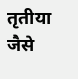तृतीया जैसे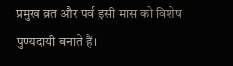प्रमुख व्रत और पर्व इसी मास को विशेष पुण्यदायी बनाते हैं।